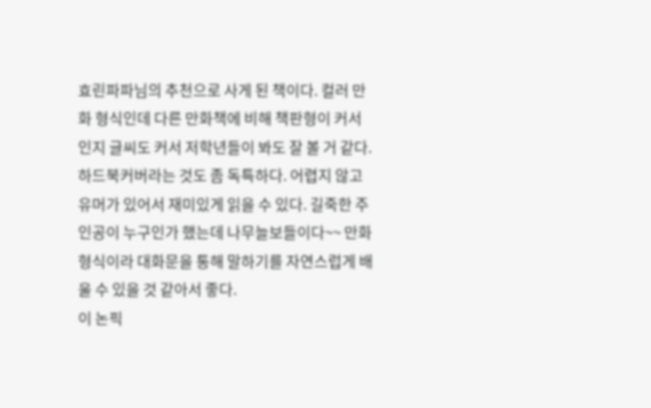효린파파님의 추천으로 사게 된 책이다. 컬러 만화 형식인데 다른 만화책에 비해 책판형이 커서인지 글씨도 커서 저학년들이 봐도 잘 볼 거 같다. 하드북커버라는 것도 좀 독특하다. 어렵지 않고 유머가 있어서 재미있게 읽을 수 있다. 길죽한 주인공이 누구인가 했는데 나무늘보들이다~~ 만화형식이라 대화문을 통해 말하기를 자연스럽게 배울 수 있을 것 같아서 좋다.
이 논픽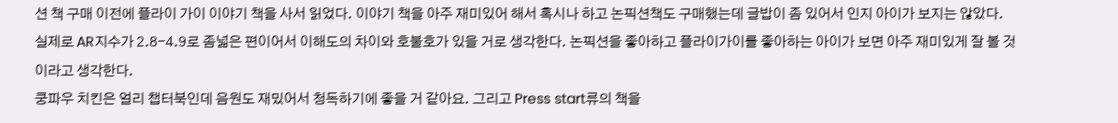션 책 구매 이전에 플라이 가이 이야기 책을 사서 읽었다. 이야기 책을 아주 재미있어 해서 혹시나 하고 논픽션책도 구매했는데 글밥이 좀 있어서 인지 아이가 보지는 않았다. 실제로 AR지수가 2.8-4.9로 좀넓은 편이어서 이해도의 차이와 호불호가 있을 거로 생각한다. 논픽션을 좋아하고 플라이가이를 좋아하는 아이가 보면 아주 재미있게 잘 볼 것이라고 생각한다.
쿵파우 치킨은 얼리 챕터북인데 음원도 재밌어서 청독하기에 좋을 거 같아요. 그리고 Press start류의 책을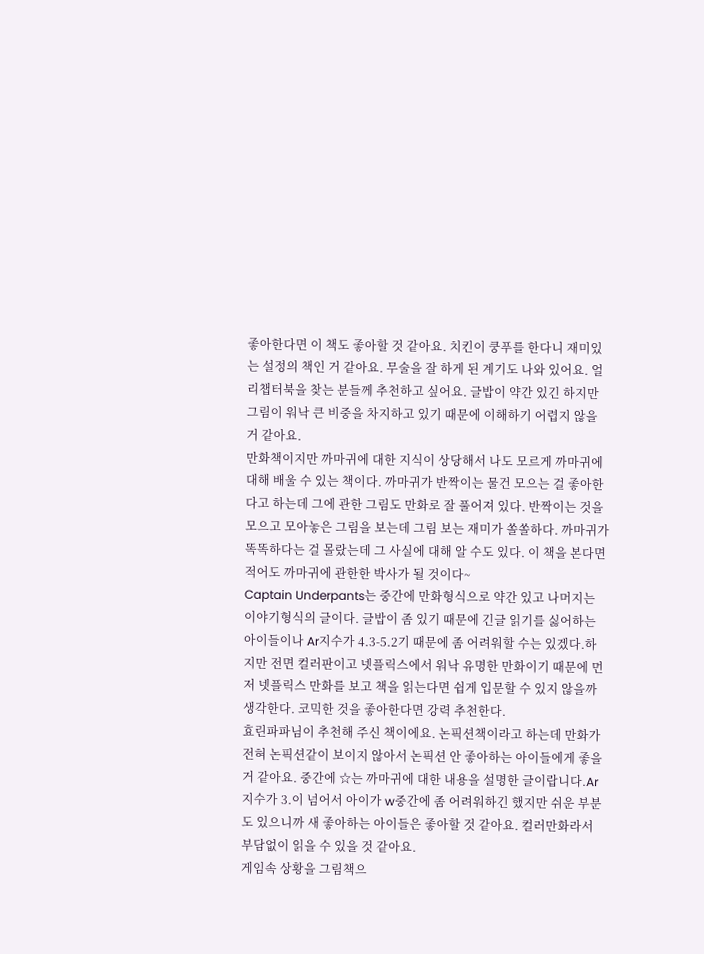좋아한다면 이 책도 좋아할 것 같아요. 치킨이 쿵푸를 한다니 재미있는 설정의 책인 거 같아요. 무술을 잘 하게 된 계기도 나와 있어요. 얼리챕터북을 찾는 분들께 추천하고 싶어요. 글밥이 약간 있긴 하지만 그림이 워낙 큰 비중을 차지하고 있기 때문에 이해하기 어렵지 않을 거 같아요.
만화책이지만 까마귀에 대한 지식이 상당해서 나도 모르게 까마귀에 대해 배울 수 있는 책이다. 까마귀가 반짝이는 물건 모으는 걸 좋아한다고 하는데 그에 관한 그림도 만화로 잘 풀어져 있다. 반짝이는 것을 모으고 모아놓은 그림을 보는데 그림 보는 재미가 쏠쏠하다. 까마귀가 똑똑하다는 걸 몰랐는데 그 사실에 대해 알 수도 있다. 이 책을 본다면 적어도 까마귀에 관한한 박사가 될 것이다~
Captain Underpants는 중간에 만화형식으로 약간 있고 나머지는 이야기형식의 글이다. 글밥이 좀 있기 때문에 긴글 읽기를 싫어하는 아이들이나 Ar지수가 4.3-5.2기 때문에 좀 어려워할 수는 있겠다.하지만 전면 컬러판이고 넷플릭스에서 워낙 유명한 만화이기 때문에 먼저 넷플릭스 만화를 보고 책을 읽는다면 쉽게 입문할 수 있지 않을까 생각한다. 코믹한 것을 좋아한다면 강력 추천한다.
효린파파님이 추천해 주신 책이에요. 논픽션책이라고 하는데 만화가 전혀 논픽션같이 보이지 않아서 논픽션 안 좋아하는 아이들에게 좋을 거 같아요. 중간에 ☆는 까마귀에 대한 내용을 설명한 글이랍니다.Ar지수가 3.이 넘어서 아이가 w중간에 좀 어려워하긴 했지만 쉬운 부분도 있으니까 새 좋아하는 아이들은 좋아할 것 같아요. 컬러만화라서 부담없이 읽을 수 있을 것 같아요.
게임속 상황을 그림책으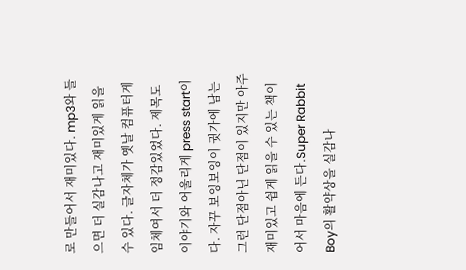로 만들어서 재미있다. mp3와 들으면 더 실감나고 재미있게 읽을 수 있다. 글자체가 옛날 컴퓨터게임체여서 더 정감있었다. 제목도 이야기와 어울리게 press start이다. 자꾸 보잉보잉이 귓가에 남는 그런 단점아닌 단점이 있지만 아주 재미있고 쉽게 읽을 수 있는 책이어서 마음에 든다.Super Rabbit Boy의 활약상을 실감나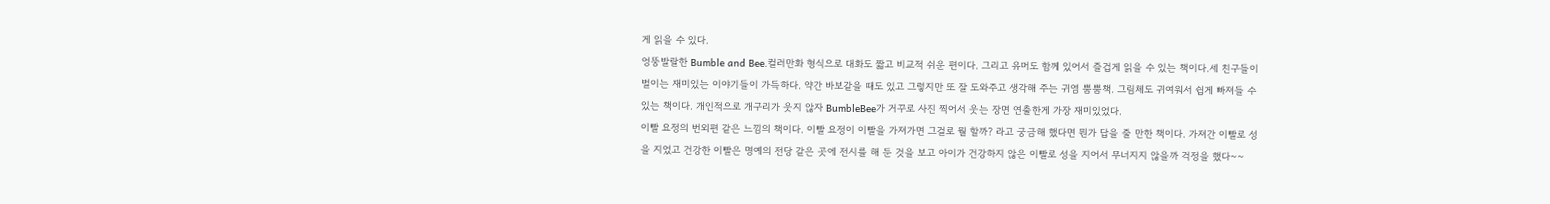게 읽을 수 있다.
엉뚱발랄한 Bumble and Bee.컬러만화 형식으로 대화도 짧고 비교적 쉬운 편이다. 그리고 유머도 함께 있어서 즐겁게 읽을 수 있는 책이다.세 친구들이 벌이는 재미있는 이야기들이 가득하다. 약간 바보같을 때도 있고 그렇지만 또 잘 도와주고 생각해 주는 귀염 뿜뿜책. 그림체도 귀여워서 쉽게 빠져들 수 있는 책이다. 개인적으로 개구리가 웃지 않자 BumbleBee가 거꾸로 사진 찍어서 웃는 장면 연출한게 가장 재미있었다.
이빨 요정의 번외편 같은 느낌의 책이다. 이빨 요정이 이빨을 가져가면 그걸로 뭘 할까? 라고 궁금해 했다면 뭔가 답을 줄 만한 책이다. 가져간 이빨로 성을 지었고 건강한 이빨은 명예의 전당 같은 곳에 전시를 해 둔 것을 보고 아이가 건강하지 않은 이빨로 성을 지어서 무너지지 않을까 걱정을 했다~~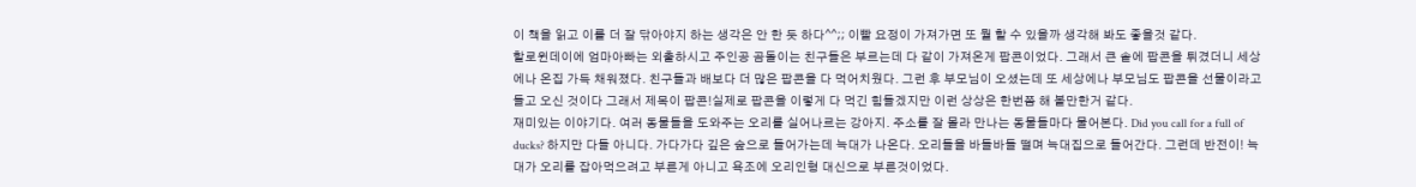이 책을 읽고 이를 더 잘 닦아야지 하는 생각은 안 한 듯 하다^^;; 이빨 요정이 가져가면 또 뭘 할 수 있을까 생각해 봐도 좋을것 같다.
할로윈데이에 엄마아빠는 외출하시고 주인공 곰돌이는 친구들은 부르는데 다 같이 가져온게 팝콘이었다. 그래서 큰 솥에 팝콘을 튀겼더니 세상에나 온집 가득 채워졌다. 친구들과 배보다 더 많은 팝콘을 다 먹어치웠다. 그런 후 부모님이 오셨는데 또 세상에나 부모님도 팝콘을 선물이라고 들고 오신 것이다 그래서 제목이 팝콘!실제로 팝콘을 이렇게 다 먹긴 힘들겠지만 이런 상상은 한번쯤 해 볼만한거 같다.
재미있는 이야기다. 여러 동물들을 도와주는 오리를 실어나르는 강아지. 주소를 잘 몰라 만나는 동물들마다 물어본다. Did you call for a full of ducks? 하지만 다들 아니다. 가다가다 깊은 숲으로 들어가는데 늑대가 나온다. 오리들을 바들바들 떨며 늑대집으로 들어간다. 그런데 반전이! 늑대가 오리를 잡아먹으려고 부른게 아니고 욕조에 오리인형 대신으로 부른것이었다.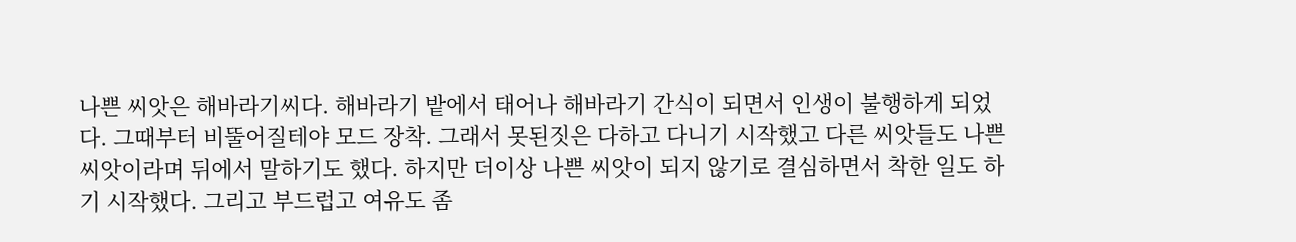나쁜 씨앗은 해바라기씨다. 해바라기 밭에서 태어나 해바라기 간식이 되면서 인생이 불행하게 되었다. 그때부터 비뚤어질테야 모드 장착. 그래서 못된짓은 다하고 다니기 시작했고 다른 씨앗들도 나쁜씨앗이라며 뒤에서 말하기도 했다. 하지만 더이상 나쁜 씨앗이 되지 않기로 결심하면서 착한 일도 하기 시작했다. 그리고 부드럽고 여유도 좀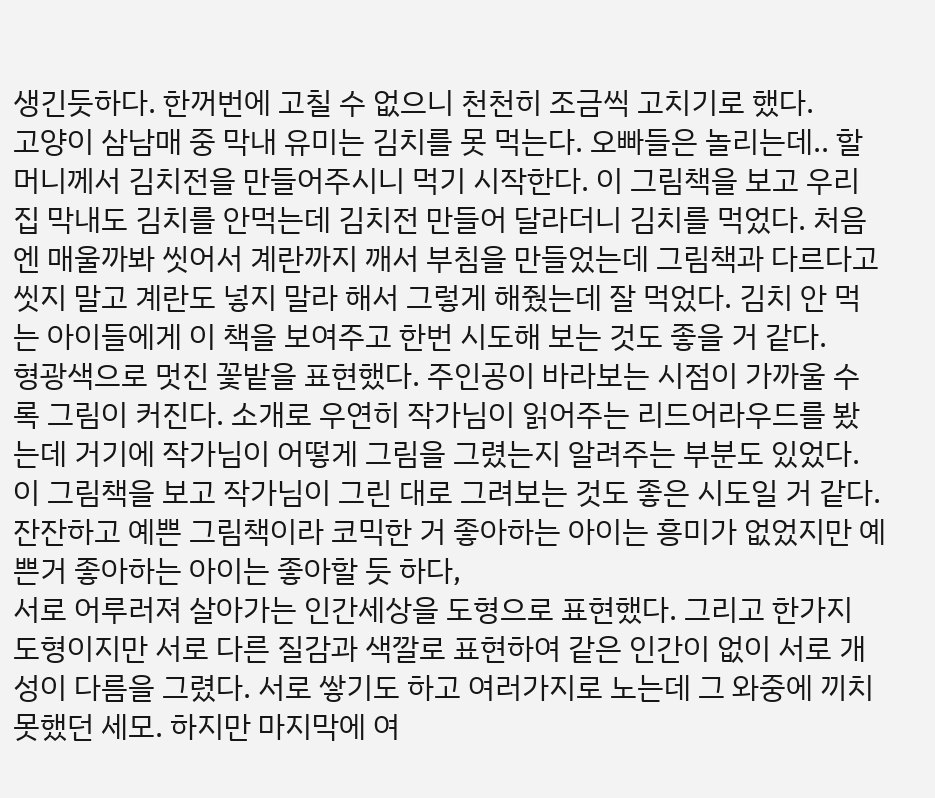생긴듯하다. 한꺼번에 고칠 수 없으니 천천히 조금씩 고치기로 했다.
고양이 삼남매 중 막내 유미는 김치를 못 먹는다. 오빠들은 놀리는데.. 할머니께서 김치전을 만들어주시니 먹기 시작한다. 이 그림책을 보고 우리집 막내도 김치를 안먹는데 김치전 만들어 달라더니 김치를 먹었다. 처음엔 매울까봐 씻어서 계란까지 깨서 부침을 만들었는데 그림책과 다르다고 씻지 말고 계란도 넣지 말라 해서 그렇게 해줬는데 잘 먹었다. 김치 안 먹는 아이들에게 이 책을 보여주고 한번 시도해 보는 것도 좋을 거 같다.
형광색으로 멋진 꽃밭을 표현했다. 주인공이 바라보는 시점이 가까울 수록 그림이 커진다. 소개로 우연히 작가님이 읽어주는 리드어라우드를 봤는데 거기에 작가님이 어떻게 그림을 그렸는지 알려주는 부분도 있었다. 이 그림책을 보고 작가님이 그린 대로 그려보는 것도 좋은 시도일 거 같다. 잔잔하고 예쁜 그림책이라 코믹한 거 좋아하는 아이는 흥미가 없었지만 예쁜거 좋아하는 아이는 좋아할 듯 하다,
서로 어루러져 살아가는 인간세상을 도형으로 표현했다. 그리고 한가지 도형이지만 서로 다른 질감과 색깔로 표현하여 같은 인간이 없이 서로 개성이 다름을 그렸다. 서로 쌓기도 하고 여러가지로 노는데 그 와중에 끼치 못했던 세모. 하지만 마지막에 여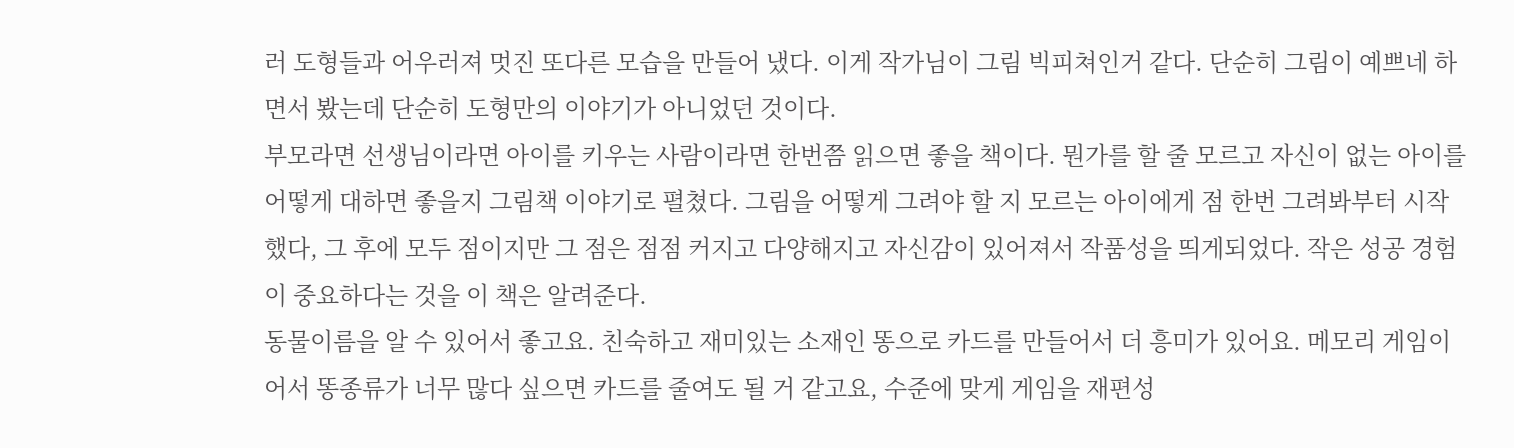러 도형들과 어우러져 멋진 또다른 모습을 만들어 냈다. 이게 작가님이 그림 빅피쳐인거 같다. 단순히 그림이 예쁘네 하면서 봤는데 단순히 도형만의 이야기가 아니었던 것이다.
부모라면 선생님이라면 아이를 키우는 사람이라면 한번쯤 읽으면 좋을 책이다. 뭔가를 할 줄 모르고 자신이 없는 아이를 어떻게 대하면 좋을지 그림책 이야기로 펼쳤다. 그림을 어떻게 그려야 할 지 모르는 아이에게 점 한번 그려봐부터 시작했다, 그 후에 모두 점이지만 그 점은 점점 커지고 다양해지고 자신감이 있어져서 작품성을 띄게되었다. 작은 성공 경험이 중요하다는 것을 이 책은 알려준다.
동물이름을 알 수 있어서 좋고요. 친숙하고 재미있는 소재인 똥으로 카드를 만들어서 더 흥미가 있어요. 메모리 게임이어서 똥종류가 너무 많다 싶으면 카드를 줄여도 될 거 같고요, 수준에 맞게 게임을 재편성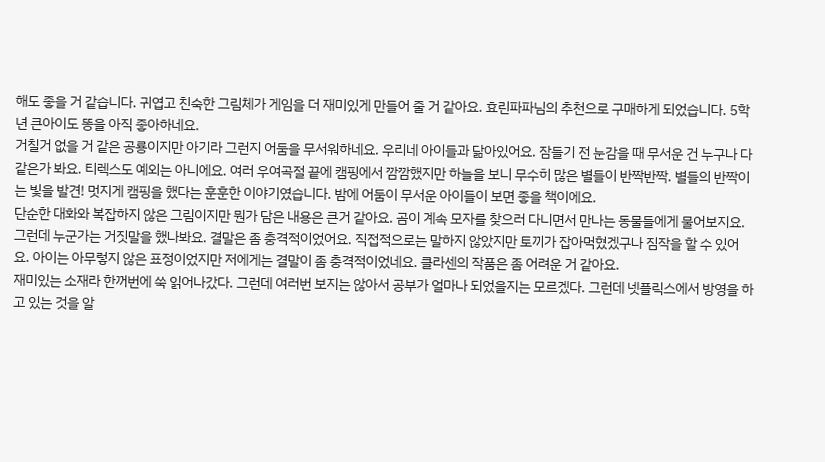해도 좋을 거 같습니다. 귀엽고 친숙한 그림체가 게임을 더 재미있게 만들어 줄 거 같아요. 효린파파님의 추천으로 구매하게 되었습니다. 5학년 큰아이도 똥을 아직 좋아하네요.
거칠거 없을 거 같은 공룡이지만 아기라 그런지 어둠을 무서워하네요. 우리네 아이들과 닮아있어요. 잠들기 전 눈감을 때 무서운 건 누구나 다 같은가 봐요. 티렉스도 예외는 아니에요. 여러 우여곡절 끝에 캠핑에서 깜깜했지만 하늘을 보니 무수히 많은 별들이 반짝반짝. 별들의 반짝이는 빛을 발견! 멋지게 캠핑을 했다는 훈훈한 이야기였습니다. 밤에 어둠이 무서운 아이들이 보면 좋을 책이에요.
단순한 대화와 복잡하지 않은 그림이지만 뭔가 담은 내용은 큰거 같아요. 곰이 계속 모자를 찾으러 다니면서 만나는 동물들에게 물어보지요. 그런데 누군가는 거짓말을 했나봐요. 결말은 좀 충격적이었어요. 직접적으로는 말하지 않았지만 토끼가 잡아먹혔겠구나 짐작을 할 수 있어요. 아이는 아무렇지 않은 표정이었지만 저에게는 결말이 좀 충격적이었네요. 클라센의 작품은 좀 어려운 거 같아요.
재미있는 소재라 한꺼번에 쑥 읽어나갔다. 그런데 여러번 보지는 않아서 공부가 얼마나 되었을지는 모르겠다. 그런데 넷플릭스에서 방영을 하고 있는 것을 알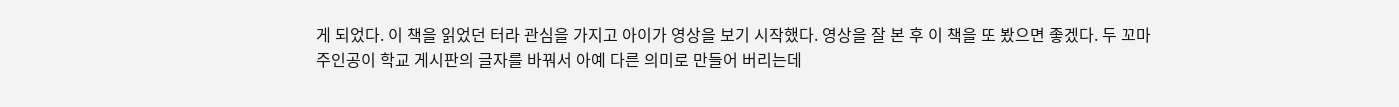게 되었다. 이 책을 읽었던 터라 관심을 가지고 아이가 영상을 보기 시작했다. 영상을 잘 본 후 이 책을 또 봤으면 좋겠다. 두 꼬마 주인공이 학교 게시판의 글자를 바꿔서 아예 다른 의미로 만들어 버리는데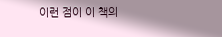이런 점이 이 책의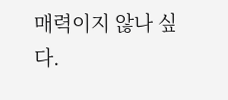매력이지 않나 싶다.